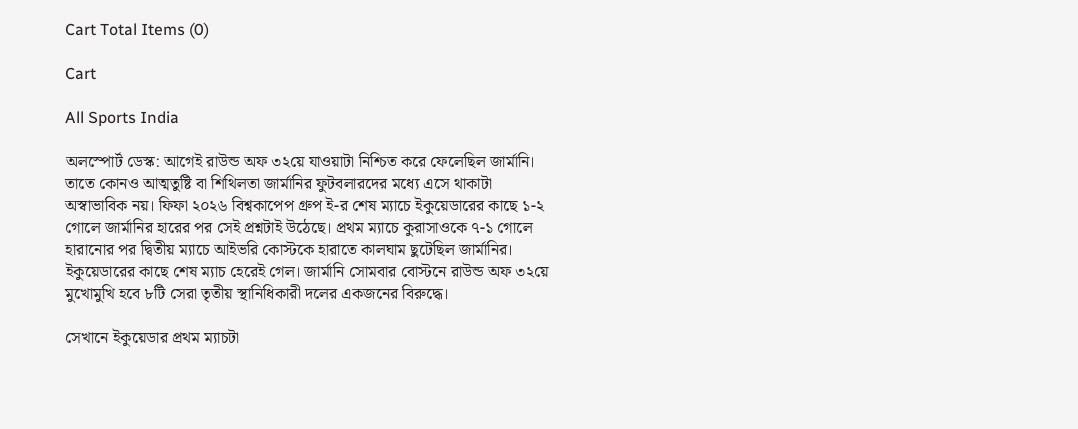Cart Total Items (0)

Cart

All Sports India

অলস্পোর্ট ডেস্ক: আগেই রাউন্ড অফ ৩২য়ে যাওয়াটা নিশ্চিত করে ফেলেছিল জার্মানি। তাতে কোনও আত্মতুষ্টি বা শিথিলতা জার্মানির ফুটবলারদের মধ্যে এসে থাকাটা অস্বাভাবিক নয়। ফিফা ২০২৬ বিশ্বকাপেপ গ্রুপ ই-র শেষ ম্যাচে ইকুয়েডারের কাছে ১-২ গোলে জার্মানির হারের পর সেই প্রশ্নটাই উঠেছে। প্রথম ম্যাচে কুরাসাওকে ৭-১ গোলে হারানোর পর দ্বিতীয় ম্যাচে আইভরি কোস্টকে হারাতে কালঘাম ছুটেছিল জার্মানির। ইকুয়েডারের কাছে শেষ ম্যাচ হেরেই গেল। জার্মানি সোমবার বোস্টনে রাউন্ড অফ ৩২য়ে মুখোমুখি হবে ৮টি সেরা তৃতীয় স্থানিধিকারী দলের একজনের বিরুদ্ধে।

সেখানে ইকুয়েডার প্রথম ম্যাচটা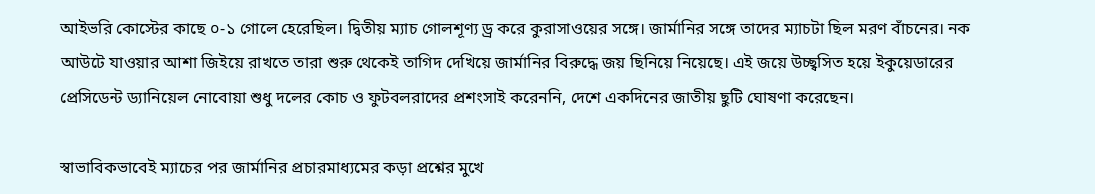আইভরি কোস্টের কাছে ০-১ গোলে হেরেছিল। দ্বিতীয় ম্যাচ গোলশূণ্য ড্র করে কুরাসাওয়ের সঙ্গে। জার্মানির সঙ্গে তাদের ম্যাচটা ছিল মরণ বাঁচনের। নক আউটে যাওয়ার আশা জিইয়ে রাখতে তারা শুরু থেকেই তাগিদ দেখিয়ে জার্মানির বিরুদ্ধে জয় ছিনিয়ে নিয়েছে। এই জয়ে উচ্ছ্বসিত হয়ে ইকুয়েডারের প্রেসিডেন্ট ড্যানিয়েল নোবোয়া শুধু দলের কোচ ও ফুটবলরাদের প্রশংসাই করেননি, দেশে একদিনের জাতীয় ছুটি ঘোষণা করেছেন।

স্বাভাবিকভাবেই ম্যাচের পর জার্মানির প্রচারমাধ্যমের কড়া প্রশ্নের মুখে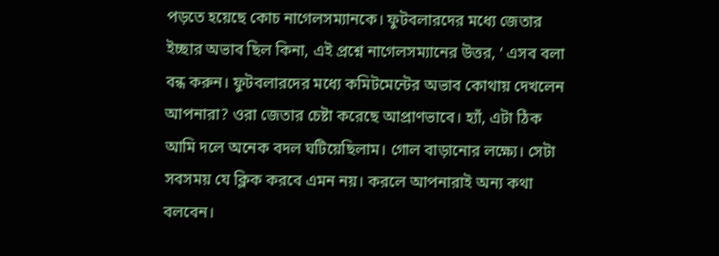পড়তে হয়েছে কোচ নাগেলসম্যানকে। ফুটবলারদের মধ্যে জেতার ইচ্ছার অভাব ছিল কিনা, এই প্রশ্নে নাগেলসম্যানের উত্তর, ‘ এসব বলা বন্ধ করুন। ফুটবলারদের মধ্যে কমিটমেন্টের অভাব কোথায় দেখলেন আপনারা? ওরা জেতার চেষ্টা করেছে আপ্রাণভাবে। হ্যাঁ, এটা ঠিক আমি দলে অনেক বদল ঘটিয়েছিলাম। গোল বাড়ানোর লক্ষ্যে। সেটা সবসময় যে ক্লিক করবে এমন নয়। করলে আপনারাই অন্য কথা বলবেন।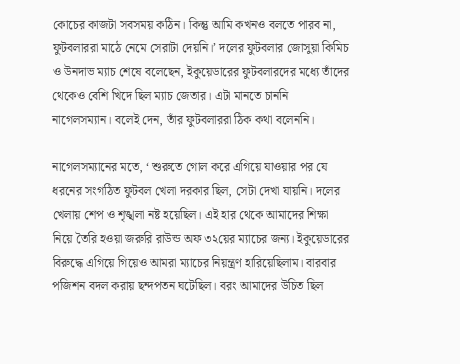কোচের কাজটা সবসময় কঠিন। কিন্তু আমি কখনও বলতে পারব না, ফুটবলাররা মাঠে নেমে সেরাটা দেয়নি।’ দলের ফুটবলার জোসুয়া কিমিচ ও উনদাভ ম্যাচ শেষে বলেছেন, ইকুয়েডারের ফুটবলারদের মধ্যে তাঁদের থেকেও বেশি খিদে ছিল ম্যাচ জেতার। এটা মানতে চাননি নাগেলসম্যান। বলেই দেন, তাঁর ফুটবলাররা ঠিক কথা বলেননি।

নাগেলসম্যানের মতে, ‘ শুরুতে গোল করে এগিয়ে যাওয়ার পর যে ধরনের সংগঠিত ফুটবল খেলা দরকার ছিল, সেটা দেখা যায়নি। দলের খেলায় শেপ ও শৃঙ্খলা নষ্ট হয়েছিল। এই হার থেকে আমাদের শিক্ষা নিয়ে তৈরি হওয়া জরুরি রাউন্ড অফ ৩২য়ের ম্যাচের জন্য। ইকুয়েডারের বিরুদ্ধে এগিয়ে গিয়েও আমরা ম্যাচের নিয়ন্ত্রণ হারিয়েছিলাম। বারবার পজিশন বদল করায় ছন্দপতন ঘটেছিল। বরং আমাদের উচিত ছিল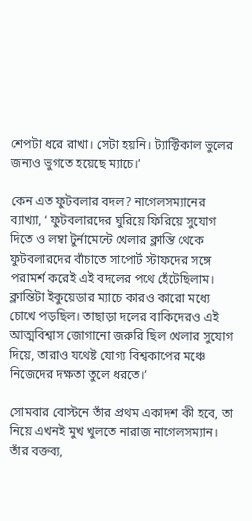শেপটা ধরে রাখা। সেটা হয়নি। ট্যাক্টিকাল ভুলের জন্যও ভুগতে হয়েছে ম্যাচে।’

কেন এত ফুটবলার বদল? নাগেলসম্যানের ব্যাখ্যা, ‘ ফুটবলারদের ঘুরিয়ে ফিরিয়ে সুযোগ দিতে ও লম্বা টুর্নামেন্টে খেলার ক্লান্তি থেকে ফুটবলারদের বাঁচাতে সাপোর্ট স্টাফদের সঙ্গে পরামর্শ করেই এই বদলের পথে হেঁটেছিলাম। ক্লান্তিটা ইকুয়েডার ম্যাচে কারও কারো মধ্যে চোখে পড়ছিল। তাছাড়া দলের বাকিদেরও এই আত্মবিশ্বাস জোগানো জরুরি ছিল খেলার সুযোগ দিয়ে, তারাও যথেষ্ট যোগ্য বিশ্বকাপের মঞ্চে নিজেদের দক্ষতা তুলে ধরতে।’

সোমবার বোস্টনে তাঁর প্রথম একাদশ কী হবে, তা নিয়ে এখনই মুখ খুলতে নারাজ নাগেলসম্যান। তাঁর বক্তব্য,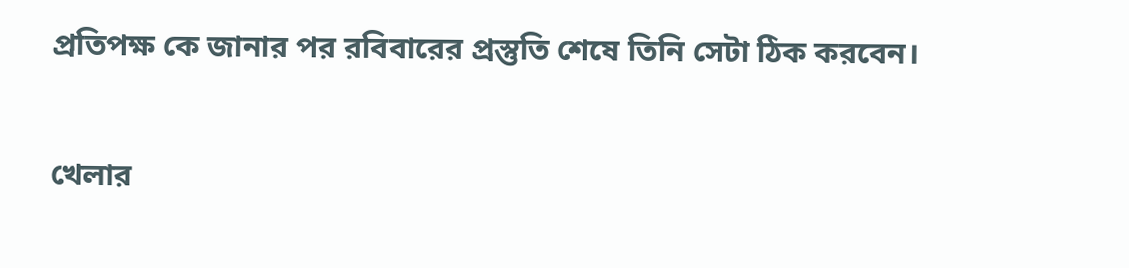প্রতিপক্ষ কে জানার পর রবিবারের প্রস্তুতি শেষে তিনি সেটা ঠিক করবেন।

খেলার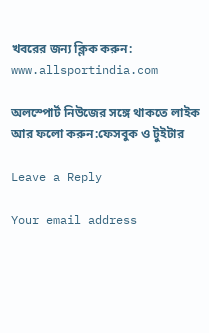খবরের জন্য ক্লিক করুন: www.allsportindia.com

অলস্পোর্ট নিউজের সঙ্গে থাকতে লাইক আর ফলো করুন:ফেসবুক ও টুইটার

Leave a Reply

Your email address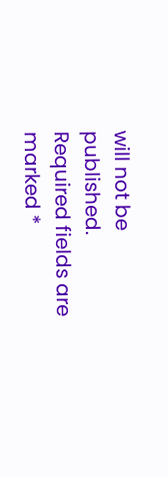will not be published. Required fields are marked *